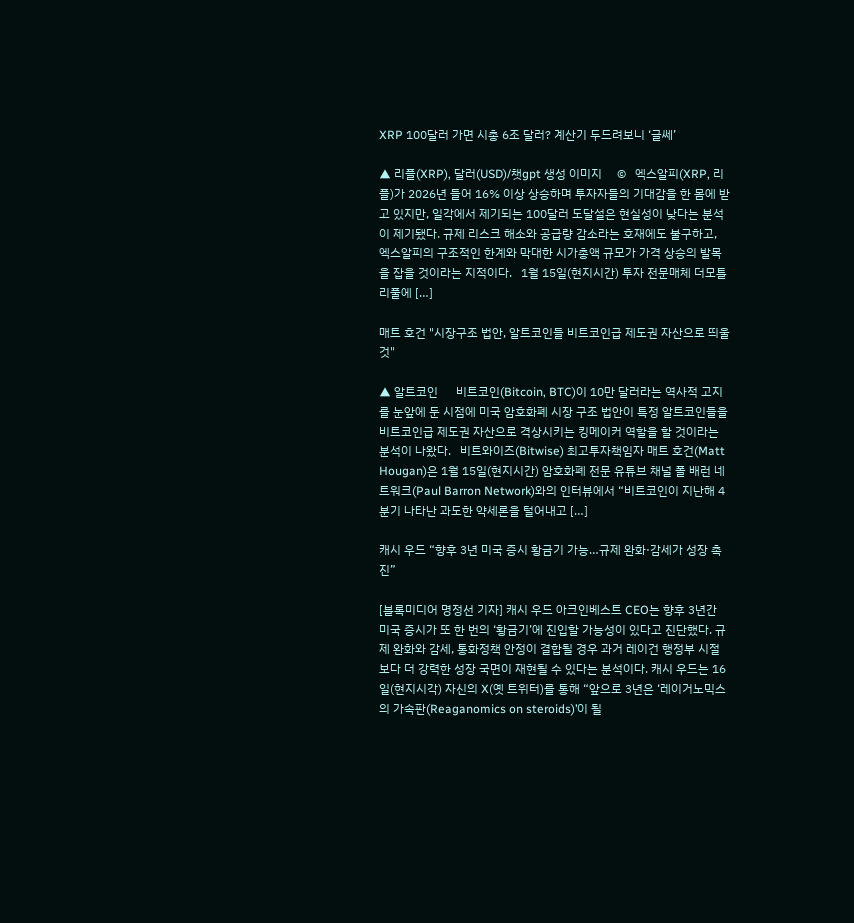XRP 100달러 가면 시총 6조 달러? 계산기 두드려보니 ‘글쎄’

▲ 리플(XRP), 달러(USD)/챗gpt 생성 이미지     ©   엑스알피(XRP, 리플)가 2026년 들어 16% 이상 상승하며 투자자들의 기대감을 한 몸에 받고 있지만, 일각에서 제기되는 100달러 도달설은 현실성이 낮다는 분석이 제기됐다. 규제 리스크 해소와 공급량 감소라는 호재에도 불구하고, 엑스알피의 구조적인 한계와 막대한 시가총액 규모가 가격 상승의 발목을 잡을 것이라는 지적이다.   1월 15일(현지시간) 투자 전문매체 더모틀리풀에 […]

매트 호건 "시장구조 법안, 알트코인들 비트코인급 제도권 자산으로 띄울 것"

▲ 알트코인      비트코인(Bitcoin, BTC)이 10만 달러라는 역사적 고지를 눈앞에 둔 시점에 미국 암호화폐 시장 구조 법안이 특정 알트코인들을 비트코인급 제도권 자산으로 격상시키는 킹메이커 역할을 할 것이라는 분석이 나왔다.   비트와이즈(Bitwise) 최고투자책임자 매트 호건(Matt Hougan)은 1월 15일(현지시간) 암호화폐 전문 유튜브 채널 폴 배런 네트워크(Paul Barron Network)와의 인터뷰에서 “비트코인이 지난해 4분기 나타난 과도한 약세론을 털어내고 […]

캐시 우드 “향후 3년 미국 증시 황금기 가능…규제 완화·감세가 성장 촉진”

[블록미디어 명정선 기자] 캐시 우드 아크인베스트 CEO는 향후 3년간 미국 증시가 또 한 번의 ‘황금기’에 진입할 가능성이 있다고 진단했다. 규제 완화와 감세, 통화정책 안정이 결합될 경우 과거 레이건 행정부 시절보다 더 강력한 성장 국면이 재현될 수 있다는 분석이다. 캐시 우드는 16일(현지시각) 자신의 X(옛 트위터)를 통해 “앞으로 3년은 ‘레이거노믹스의 가속판(Reaganomics on steroids)’이 될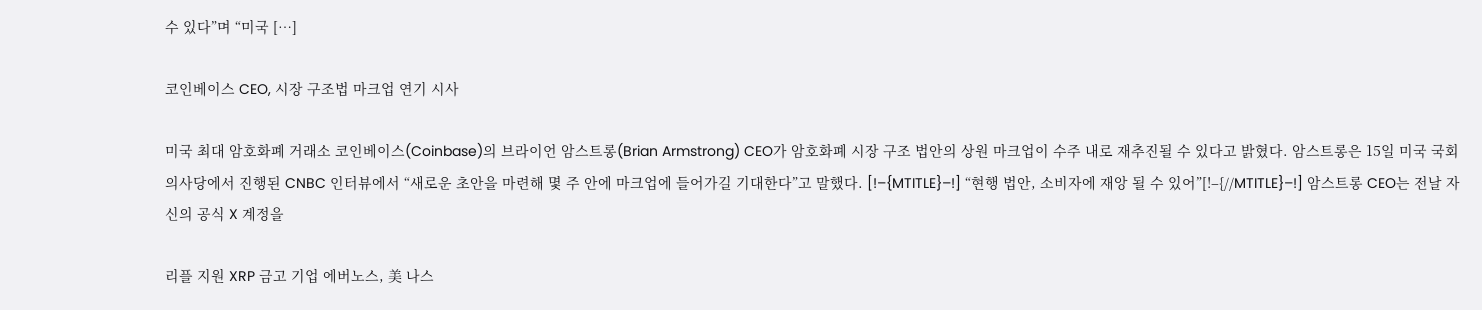수 있다”며 “미국 […]

코인베이스 CEO, 시장 구조법 마크업 연기 시사

미국 최대 암호화폐 거래소 코인베이스(Coinbase)의 브라이언 암스트롱(Brian Armstrong) CEO가 암호화폐 시장 구조 법안의 상원 마크업이 수주 내로 재추진될 수 있다고 밝혔다. 암스트롱은 15일 미국 국회의사당에서 진행된 CNBC 인터뷰에서 “새로운 초안을 마련해 몇 주 안에 마크업에 들어가길 기대한다”고 말했다. [!–{MTITLE}–!] “현행 법안, 소비자에 재앙 될 수 있어”[!–{//MTITLE}–!] 암스트롱 CEO는 전날 자신의 공식 X 계정을

리플 지원 XRP 금고 기업 에버노스, 美 나스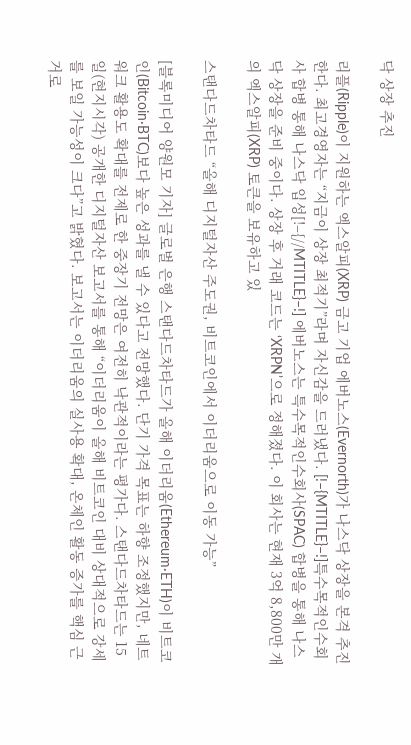닥 상장 추진

리플(Ripple)이 지원하는 엑스알피(XRP) 금고 기업 에버노스(Evernorth)가 나스닥 상장을 본격 추진한다. 최고경영자는 “지금이 상장 최적기”라며 자신감을 드러냈다. [!–{MTITLE}–!]특수목적인수회사 합병 통해 나스닥 입성[!–{//MTITLE}–!] 에버노스는 특수목적인수회사(SPAC) 합병을 통해 나스닥 상장을 준비 중이다. 상장 후 거래 코드는 ‘XRPN’으로 정해졌다. 이 회사는 현재 3억 8,800만 개의 엑스알피(XRP) 토큰을 보유하고 있

스탠다드차타드 “올해 디지털자산 주도권, 비트코인에서 이더리움으로 이동 가능”

[블록미디어 양원모 기자] 글로벌 은행 스탠다드차타드가 올해 이더리움(Ethereum·ETH)이 비트코인(Bitcoin·BTC)보다 높은 성과를 낼 수 있다고 전망했다. 단기 가격 목표는 하향 조정했지만, 네트워크 활용도 확대를 전제로 한 중장기 전망은 여전히 낙관적이라는 평가다. 스탠다드차타드는 15일(현지시각) 공개한 디지털자산 보고서를 통해 “이더리움이 올해 비트코인 대비 상대적으로 강세를 보일 가능성이 크다”고 밝혔다. 보고서는 이더리움의 실사용 확대, 온체인 활동 증가를 핵심 근거로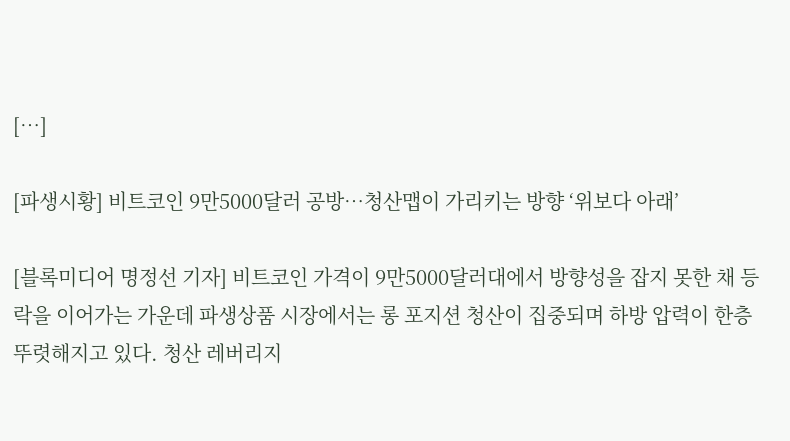[…]

[파생시황] 비트코인 9만5000달러 공방…청산맵이 가리키는 방향 ‘위보다 아래’

[블록미디어 명정선 기자] 비트코인 가격이 9만5000달러대에서 방향성을 잡지 못한 채 등락을 이어가는 가운데 파생상품 시장에서는 롱 포지션 청산이 집중되며 하방 압력이 한층 뚜렷해지고 있다. 청산 레버리지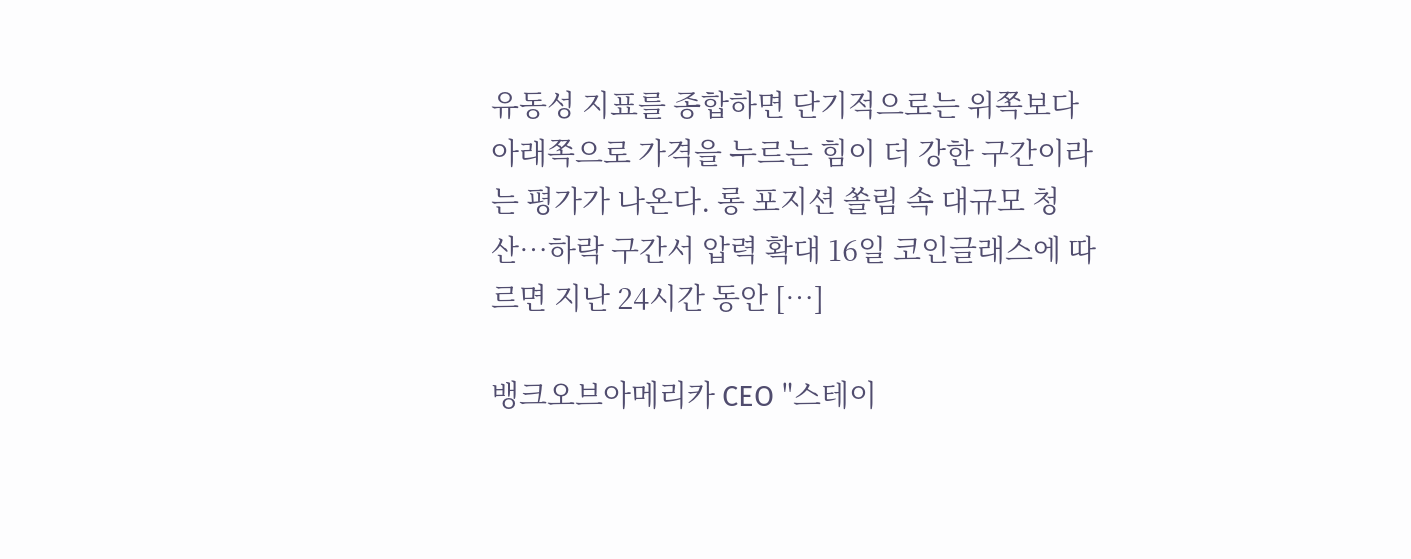유동성 지표를 종합하면 단기적으로는 위쪽보다 아래쪽으로 가격을 누르는 힘이 더 강한 구간이라는 평가가 나온다. 롱 포지션 쏠림 속 대규모 청산…하락 구간서 압력 확대 16일 코인글래스에 따르면 지난 24시간 동안 […]

뱅크오브아메리카 CEO "스테이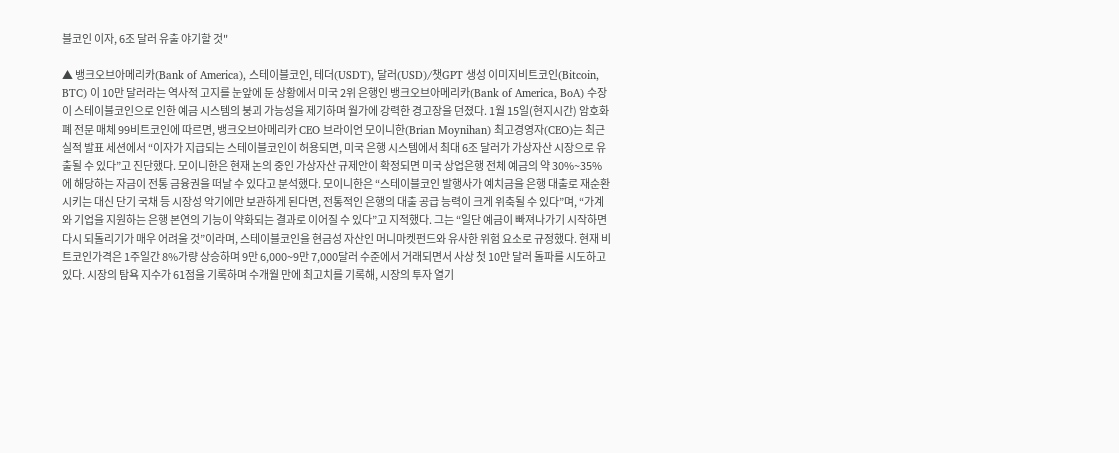블코인 이자, 6조 달러 유출 야기할 것"

▲ 뱅크오브아메리카(Bank of America), 스테이블코인, 테더(USDT), 달러(USD)/챗GPT 생성 이미지비트코인(Bitcoin, BTC) 이 10만 달러라는 역사적 고지를 눈앞에 둔 상황에서 미국 2위 은행인 뱅크오브아메리카(Bank of America, BoA) 수장이 스테이블코인으로 인한 예금 시스템의 붕괴 가능성을 제기하며 월가에 강력한 경고장을 던졌다. 1월 15일(현지시간) 암호화폐 전문 매체 99비트코인에 따르면, 뱅크오브아메리카 CEO 브라이언 모이니한(Brian Moynihan) 최고경영자(CEO)는 최근 실적 발표 세션에서 “이자가 지급되는 스테이블코인이 허용되면, 미국 은행 시스템에서 최대 6조 달러가 가상자산 시장으로 유출될 수 있다”고 진단했다. 모이니한은 현재 논의 중인 가상자산 규제안이 확정되면 미국 상업은행 전체 예금의 약 30%~35%에 해당하는 자금이 전통 금융권을 떠날 수 있다고 분석했다. 모이니한은 “스테이블코인 발행사가 예치금을 은행 대출로 재순환시키는 대신 단기 국채 등 시장성 악기에만 보관하게 된다면, 전통적인 은행의 대출 공급 능력이 크게 위축될 수 있다”며, “가계와 기업을 지원하는 은행 본연의 기능이 약화되는 결과로 이어질 수 있다”고 지적했다. 그는 “일단 예금이 빠져나가기 시작하면 다시 되돌리기가 매우 어려울 것”이라며, 스테이블코인을 현금성 자산인 머니마켓펀드와 유사한 위험 요소로 규정했다. 현재 비트코인가격은 1주일간 8%가량 상승하며 9만 6,000~9만 7,000달러 수준에서 거래되면서 사상 첫 10만 달러 돌파를 시도하고 있다. 시장의 탐욕 지수가 61점을 기록하며 수개월 만에 최고치를 기록해, 시장의 투자 열기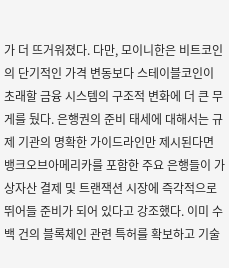가 더 뜨거워졌다. 다만, 모이니한은 비트코인의 단기적인 가격 변동보다 스테이블코인이 초래할 금융 시스템의 구조적 변화에 더 큰 무게를 뒀다. 은행권의 준비 태세에 대해서는 규제 기관의 명확한 가이드라인만 제시된다면 뱅크오브아메리카를 포함한 주요 은행들이 가상자산 결제 및 트랜잭션 시장에 즉각적으로 뛰어들 준비가 되어 있다고 강조했다. 이미 수백 건의 블록체인 관련 특허를 확보하고 기술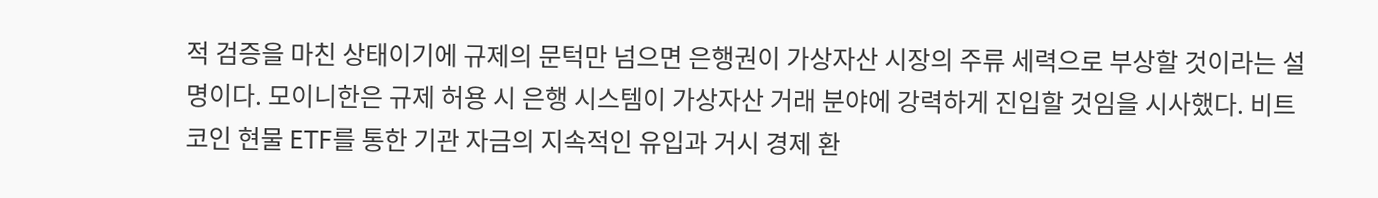적 검증을 마친 상태이기에 규제의 문턱만 넘으면 은행권이 가상자산 시장의 주류 세력으로 부상할 것이라는 설명이다. 모이니한은 규제 허용 시 은행 시스템이 가상자산 거래 분야에 강력하게 진입할 것임을 시사했다. 비트코인 현물 ETF를 통한 기관 자금의 지속적인 유입과 거시 경제 환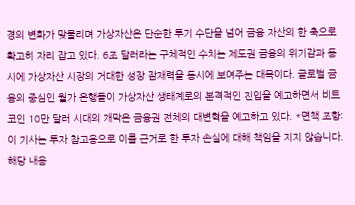경의 변화가 맞물리며 가상자산은 단순한 투기 수단을 넘어 금융 자산의 한 축으로 확고히 자리 잡고 있다. 6조 달러라는 구체적인 수치는 제도권 금융의 위기감과 동시에 가상자산 시장의 거대한 성장 잠재력을 동시에 보여주는 대목이다. 글로벌 금융의 중심인 월가 은행들이 가상자산 생태계로의 본격적인 진입을 예고하면서 비트코인 10만 달러 시대의 개막은 금융권 전체의 대변혁을 예고하고 있다. *면책 조항: 이 기사는 투자 참고용으로 이를 근거로 한 투자 손실에 대해 책임을 지지 않습니다. 해당 내용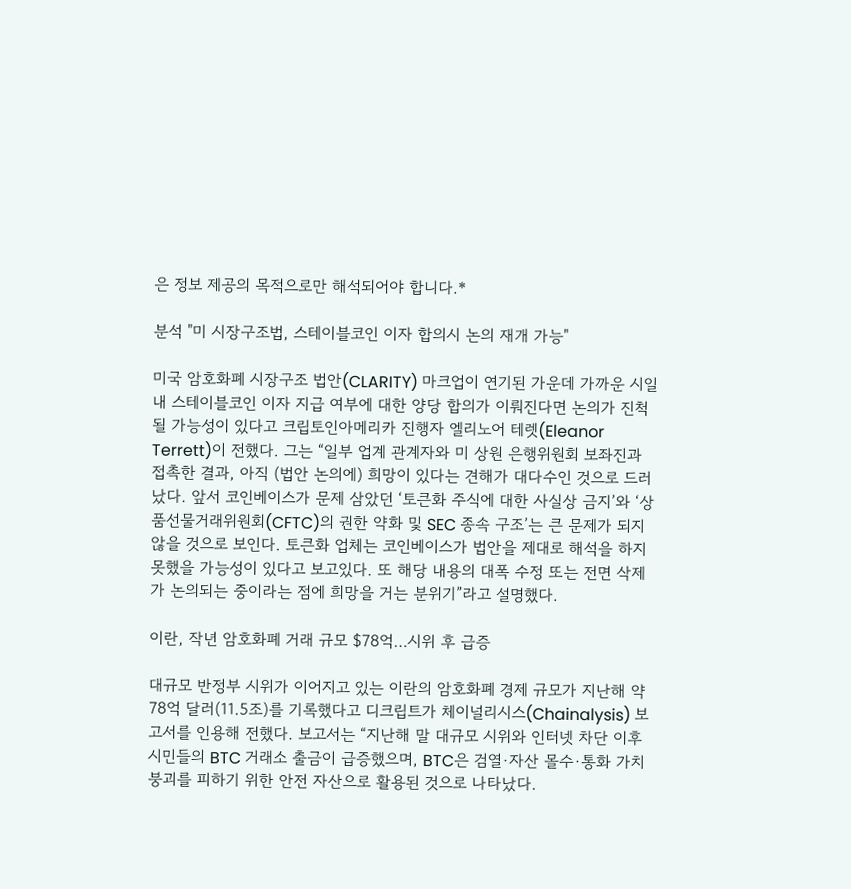은 정보 제공의 목적으로만 해석되어야 합니다.*

분석 "미 시장구조법, 스테이블코인 이자 합의시 논의 재개 가능"

미국 암호화폐 시장구조 법안(CLARITY) 마크업이 연기된 가운데 가까운 시일 내 스테이블코인 이자 지급 여부에 대한 양당 합의가 이뤄진다면 논의가 진척될 가능성이 있다고 크립토인아메리카 진행자 엘리노어 테렛(Eleanor Terrett)이 전했다. 그는 “일부 업계 관계자와 미 상원 은행위원회 보좌진과 접촉한 결과, 아직 (법안 논의에) 희망이 있다는 견해가 대다수인 것으로 드러났다. 앞서 코인베이스가 문제 삼았던 ‘토큰화 주식에 대한 사실상 금지’와 ‘상품선물거래위원회(CFTC)의 권한 약화 및 SEC 종속 구조’는 큰 문제가 되지 않을 것으로 보인다. 토큰화 업체는 코인베이스가 법안을 제대로 해석을 하지 못했을 가능성이 있다고 보고있다. 또 해당 내용의 대폭 수정 또는 전면 삭제가 논의되는 중이라는 점에 희망을 거는 분위기”라고 설명했다.

이란, 작년 암호화폐 거래 규모 $78억…시위 후 급증

대규모 반정부 시위가 이어지고 있는 이란의 암호화폐 경제 규모가 지난해 약 78억 달러(11.5조)를 기록했다고 디크립트가 체이널리시스(Chainalysis) 보고서를 인용해 전했다. 보고서는 “지난해 말 대규모 시위와 인터넷 차단 이후 시민들의 BTC 거래소 출금이 급증했으며, BTC은 검열·자산 몰수·통화 가치 붕괴를 피하기 위한 안전 자산으로 활용된 것으로 나타났다.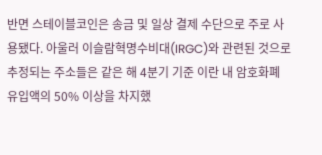반면 스테이블코인은 송금 및 일상 결제 수단으로 주로 사용됐다. 아울러 이슬람혁명수비대(IRGC)와 관련된 것으로 추정되는 주소들은 같은 해 4분기 기준 이란 내 암호화폐 유입액의 50% 이상을 차지했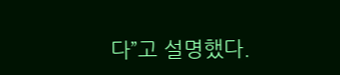다”고 설명했다.